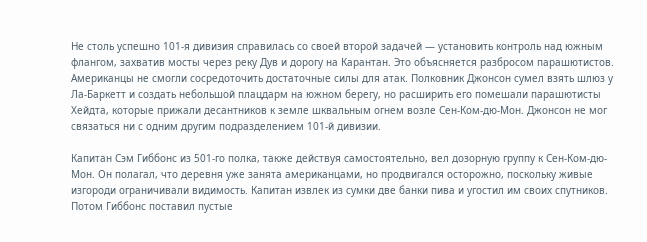Не столь успешно 101-я дивизия справилась со своей второй задачей — установить контроль над южным флангом, захватив мосты через реку Дув и дорогу на Карантан. Это объясняется разбросом парашютистов. Американцы не смогли сосредоточить достаточные силы для атак. Полковник Джонсон сумел взять шлюз у Ла-Баркетт и создать небольшой плацдарм на южном берегу, но расширить его помешали парашютисты Хейдта, которые прижали десантников к земле шквальным огнем возле Сен-Ком-дю-Мон. Джонсон не мог связаться ни с одним другим подразделением 101-й дивизии.

Капитан Сэм Гиббонс из 501-го полка, также действуя самостоятельно, вел дозорную группу к Сен-Ком-дю-Мон. Он полагал, что деревня уже занята американцами, но продвигался осторожно, поскольку живые изгороди ограничивали видимость. Капитан извлек из сумки две банки пива и угостил им своих спутников. Потом Гиббонс поставил пустые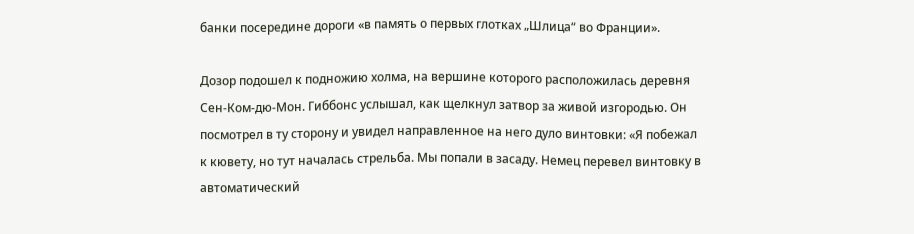банки посередине дороги «в память о первых глотках „Шлица“ во Франции».

Дозор подошел к подножию холма, на вершине которого расположилась деревня Сен-Ком-дю-Мон. Гиббонс услышал, как щелкнул затвор за живой изгородью. Он посмотрел в ту сторону и увидел направленное на него дуло винтовки: «Я побежал к кювету, но тут началась стрельба. Мы попали в засаду. Немец перевел винтовку в автоматический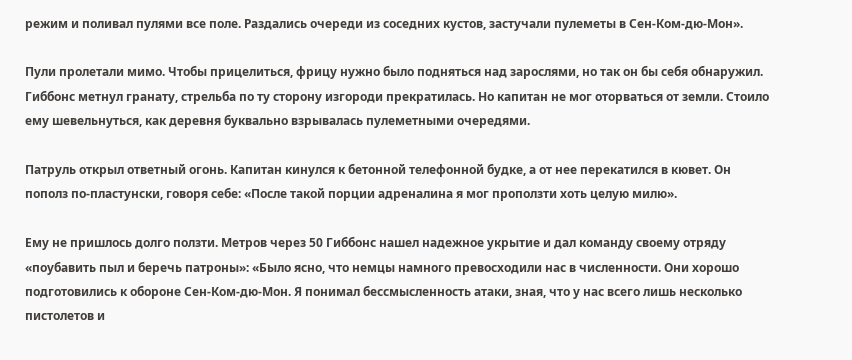режим и поливал пулями все поле. Раздались очереди из соседних кустов, застучали пулеметы в Сен-Ком-дю-Мон».

Пули пролетали мимо. Чтобы прицелиться, фрицу нужно было подняться над зарослями, но так он бы себя обнаружил. Гиббонс метнул гранату, стрельба по ту сторону изгороди прекратилась. Но капитан не мог оторваться от земли. Стоило ему шевельнуться, как деревня буквально взрывалась пулеметными очередями.

Патруль открыл ответный огонь. Капитан кинулся к бетонной телефонной будке, а от нее перекатился в кювет. Он пополз по-пластунски, говоря себе: «После такой порции адреналина я мог проползти хоть целую милю».

Ему не пришлось долго ползти. Метров через 50 Гиббонс нашел надежное укрытие и дал команду своему отряду «поубавить пыл и беречь патроны»: «Было ясно, что немцы намного превосходили нас в численности. Они хорошо подготовились к обороне Сен-Ком-дю-Мон. Я понимал бессмысленность атаки, зная, что у нас всего лишь несколько пистолетов и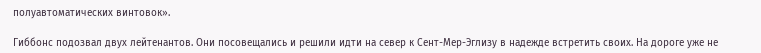полуавтоматических винтовок».

Гиббонс подозвал двух лейтенантов. Они посовещались и решили идти на север к Сент-Мер-Эглизу в надежде встретить своих. На дороге уже не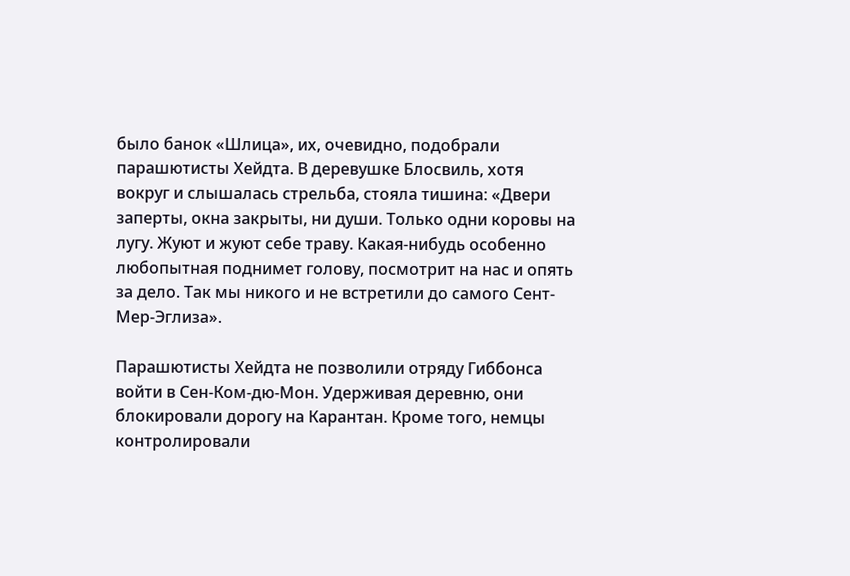было банок «Шлица», их, очевидно, подобрали парашютисты Хейдта. В деревушке Блосвиль, хотя вокруг и слышалась стрельба, стояла тишина: «Двери заперты, окна закрыты, ни души. Только одни коровы на лугу. Жуют и жуют себе траву. Какая-нибудь особенно любопытная поднимет голову, посмотрит на нас и опять за дело. Так мы никого и не встретили до самого Сент-Мер-Эглиза».

Парашютисты Хейдта не позволили отряду Гиббонса войти в Сен-Ком-дю-Мон. Удерживая деревню, они блокировали дорогу на Карантан. Кроме того, немцы контролировали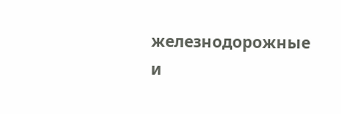железнодорожные и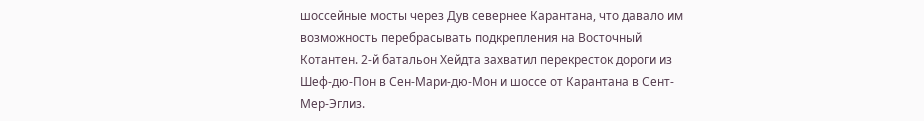шоссейные мосты через Дув севернее Карантана, что давало им возможность перебрасывать подкрепления на Восточный Котантен. 2-й батальон Хейдта захватил перекресток дороги из Шеф-дю-Пон в Сен-Мари-дю-Мон и шоссе от Карантана в Сент-Мер-Эглиз.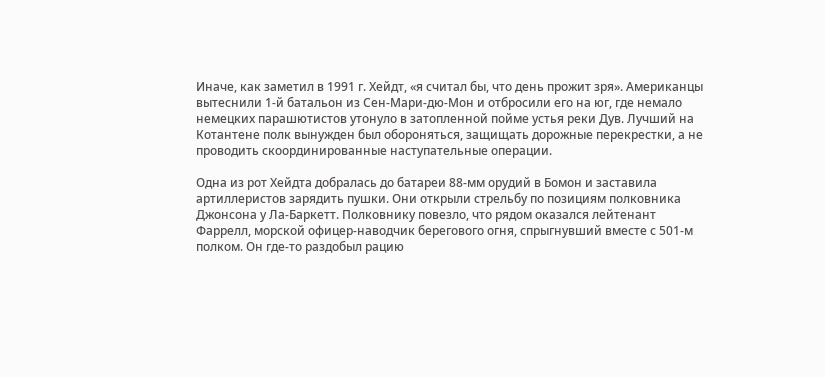Иначе, как заметил в 1991 г. Хейдт, «я считал бы, что день прожит зря». Американцы вытеснили 1-й батальон из Сен-Мари-дю-Мон и отбросили его на юг, где немало немецких парашютистов утонуло в затопленной пойме устья реки Дув. Лучший на Котантене полк вынужден был обороняться, защищать дорожные перекрестки, а не проводить скоординированные наступательные операции.

Одна из рот Хейдта добралась до батареи 88-мм орудий в Бомон и заставила артиллеристов зарядить пушки. Они открыли стрельбу по позициям полковника Джонсона у Ла-Баркетт. Полковнику повезло, что рядом оказался лейтенант Фаррелл, морской офицер-наводчик берегового огня, спрыгнувший вместе с 501-м полком. Он где-то раздобыл рацию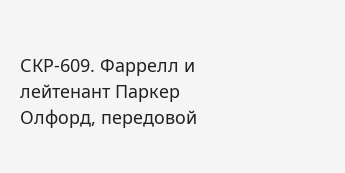СКР-609. Фаррелл и лейтенант Паркер Олфорд, передовой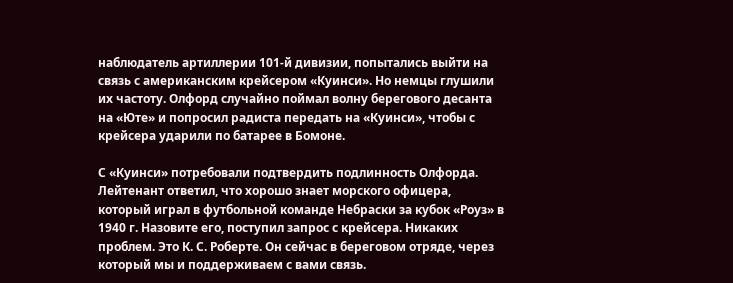наблюдатель артиллерии 101-й дивизии, попытались выйти на связь с американским крейсером «Куинси». Но немцы глушили их частоту. Олфорд случайно поймал волну берегового десанта на «Юте» и попросил радиста передать на «Куинси», чтобы с крейсера ударили по батарее в Бомоне.

С «Куинси» потребовали подтвердить подлинность Олфорда. Лейтенант ответил, что хорошо знает морского офицера, который играл в футбольной команде Небраски за кубок «Роуз» в 1940 г. Назовите его, поступил запрос с крейсера. Никаких проблем. Это К. С. Роберте. Он сейчас в береговом отряде, через который мы и поддерживаем с вами связь.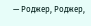— Роджер, Роджер,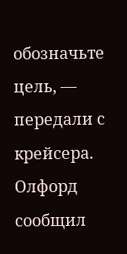обозначьте цель, — передали с крейсера. Олфорд сообщил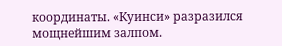координаты. «Куинси» разразился мощнейшим залпом.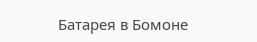Батарея в Бомоне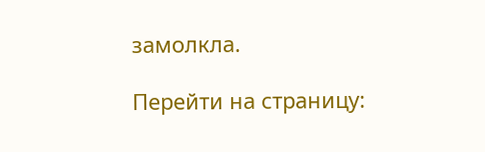замолкла.

Перейти на страницу: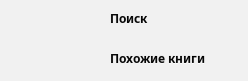Поиск

Похожие книги